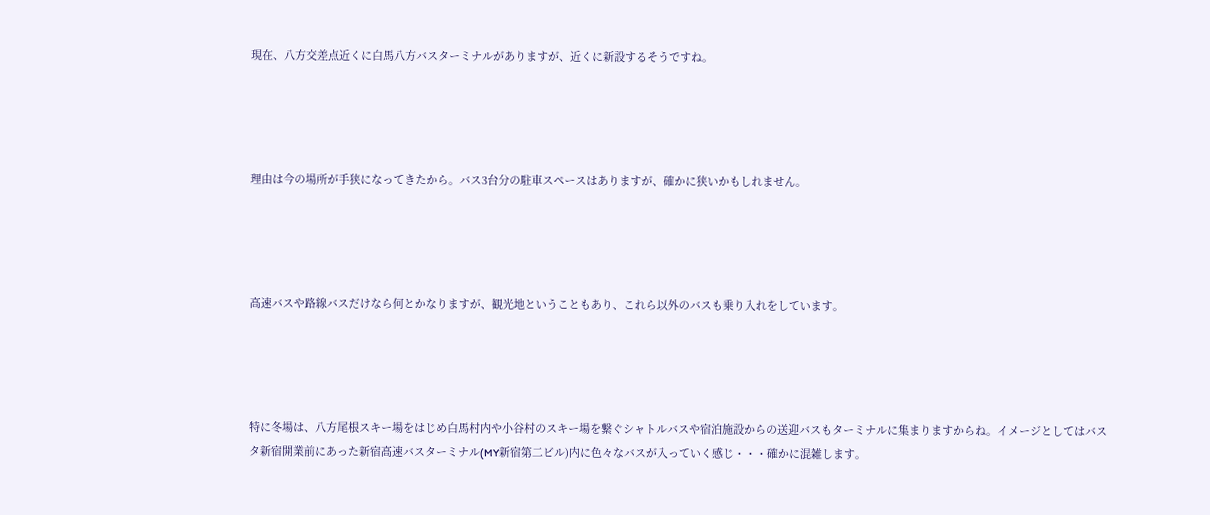現在、八方交差点近くに白馬八方バスターミナルがありますが、近くに新設するそうですね。




理由は今の場所が手狭になってきたから。バス3台分の駐車スペースはありますが、確かに狭いかもしれません。




高速バスや路線バスだけなら何とかなりますが、観光地ということもあり、これら以外のバスも乗り入れをしています。




特に冬場は、八方尾根スキー場をはじめ白馬村内や小谷村のスキー場を繋ぐシャトルバスや宿泊施設からの送迎バスもターミナルに集まりますからね。イメージとしてはバスタ新宿開業前にあった新宿高速バスターミナル(MY新宿第二ビル)内に色々なバスが入っていく感じ・・・確かに混雑します。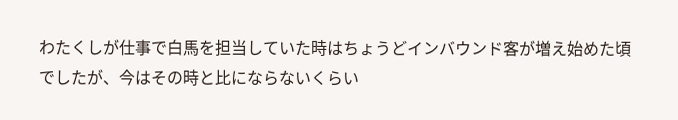わたくしが仕事で白馬を担当していた時はちょうどインバウンド客が増え始めた頃でしたが、今はその時と比にならないくらい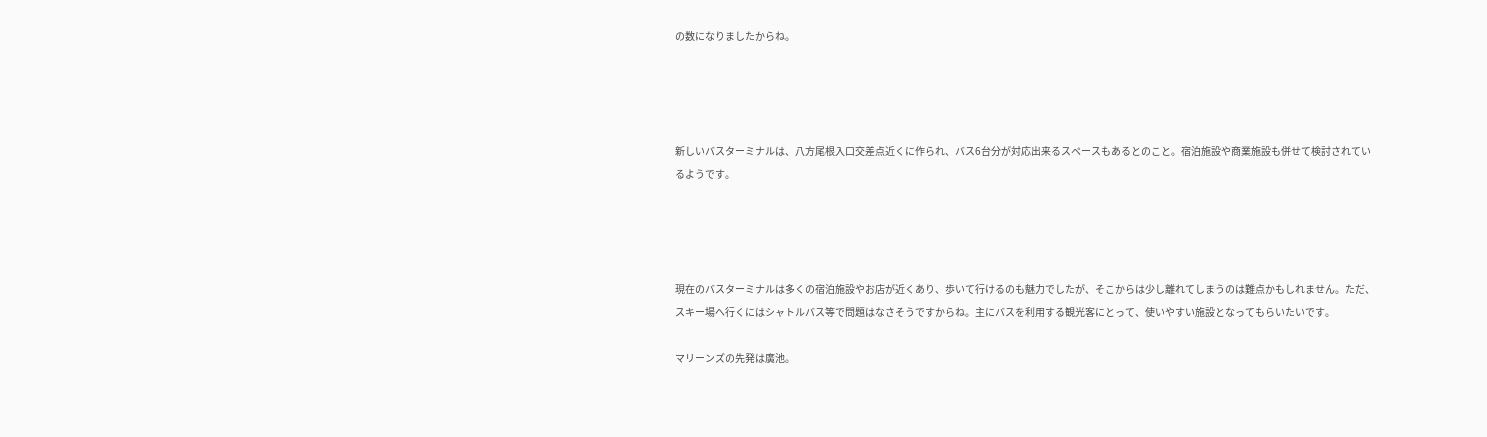の数になりましたからね。




新しいバスターミナルは、八方尾根入口交差点近くに作られ、バス6台分が対応出来るスペースもあるとのこと。宿泊施設や商業施設も併せて検討されているようです。




現在のバスターミナルは多くの宿泊施設やお店が近くあり、歩いて行けるのも魅力でしたが、そこからは少し離れてしまうのは難点かもしれません。ただ、スキー場へ行くにはシャトルバス等で問題はなさそうですからね。主にバスを利用する観光客にとって、使いやすい施設となってもらいたいです。

マリーンズの先発は廣池。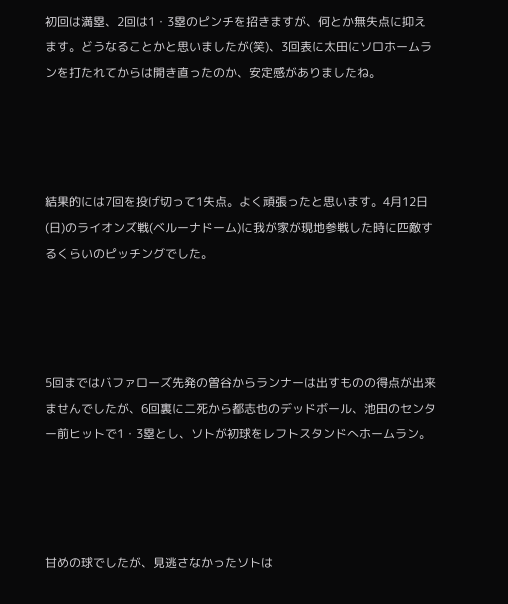初回は満塁、2回は1・3塁のピンチを招きますが、何とか無失点に抑えます。どうなることかと思いましたが(笑)、3回表に太田にソロホームランを打たれてからは開き直ったのか、安定感がありましたね。




結果的には7回を投げ切って1失点。よく頑張ったと思います。4月12日(日)のライオンズ戦(ベルーナドーム)に我が家が現地参戦した時に匹敵するくらいのピッチングでした。




5回まではバファローズ先発の曽谷からランナーは出すものの得点が出来ませんでしたが、6回裏に二死から都志也のデッドボール、池田のセンター前ヒットで1・3塁とし、ソトが初球をレフトスタンドへホームラン。




甘めの球でしたが、見逃さなかったソトは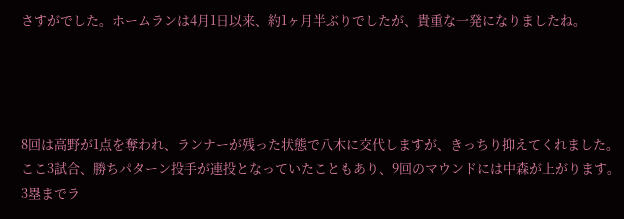さすがでした。ホームランは4月1日以来、約1ヶ月半ぶりでしたが、貴重な一発になりましたね。




8回は高野が1点を奪われ、ランナーが残った状態で八木に交代しますが、きっちり抑えてくれました。ここ3試合、勝ちパターン投手が連投となっていたこともあり、9回のマウンドには中森が上がります。3塁までラ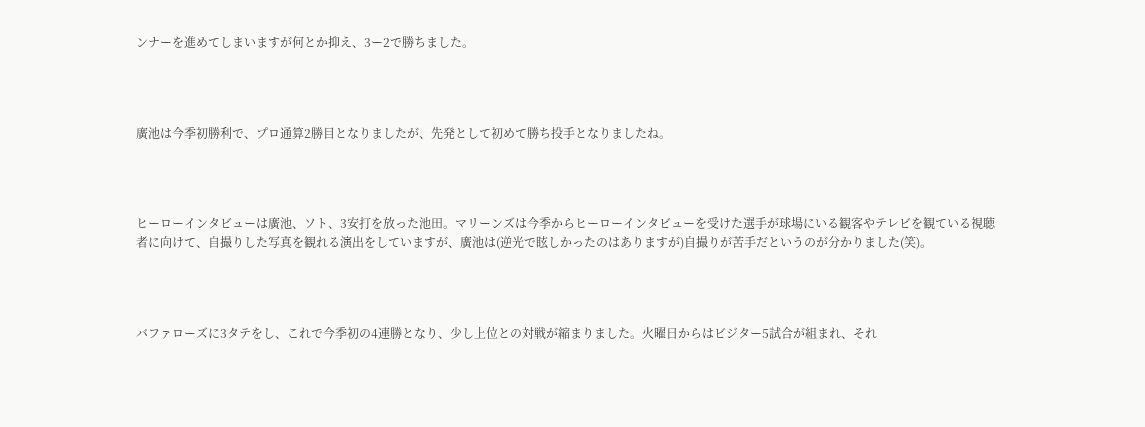ンナーを進めてしまいますが何とか抑え、3ー2で勝ちました。




廣池は今季初勝利で、プロ通算2勝目となりましたが、先発として初めて勝ち投手となりましたね。




ヒーローインタビューは廣池、ソト、3安打を放った池田。マリーンズは今季からヒーローインタビューを受けた選手が球場にいる観客やテレビを観ている視聴者に向けて、自撮りした写真を観れる演出をしていますが、廣池は(逆光で眩しかったのはありますが)自撮りが苦手だというのが分かりました(笑)。




バファローズに3タテをし、これで今季初の4連勝となり、少し上位との対戦が縮まりました。火曜日からはビジター5試合が組まれ、それ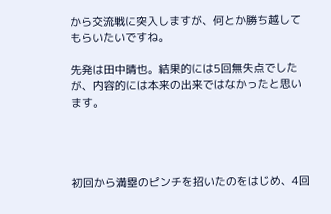から交流戦に突入しますが、何とか勝ち越してもらいたいですね。

先発は田中晴也。結果的には5回無失点でしたが、内容的には本来の出来ではなかったと思います。




初回から満塁のピンチを招いたのをはじめ、4回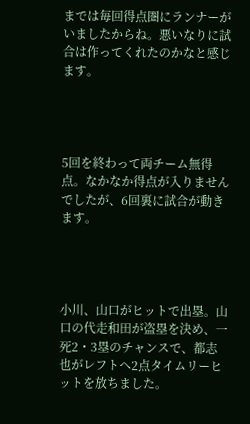までは毎回得点圏にランナーがいましたからね。悪いなりに試合は作ってくれたのかなと感じます。




5回を終わって両チーム無得点。なかなか得点が入りませんでしたが、6回裏に試合が動きます。




小川、山口がヒットで出塁。山口の代走和田が盗塁を決め、一死2・3塁のチャンスで、都志也がレフトへ2点タイムリーヒットを放ちました。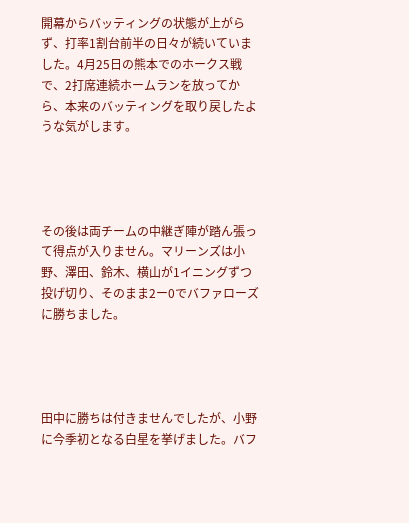開幕からバッティングの状態が上がらず、打率1割台前半の日々が続いていました。4月25日の熊本でのホークス戦で、2打席連続ホームランを放ってから、本来のバッティングを取り戻したような気がします。




その後は両チームの中継ぎ陣が踏ん張って得点が入りません。マリーンズは小野、澤田、鈴木、横山が1イニングずつ投げ切り、そのまま2ー0でバファローズに勝ちました。




田中に勝ちは付きませんでしたが、小野に今季初となる白星を挙げました。バフ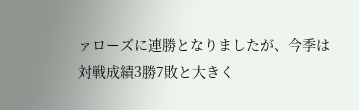ァローズに連勝となりましたが、今季は対戦成績3勝7敗と大きく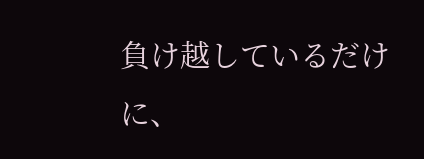負け越しているだけに、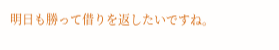明日も勝って借りを返したいですね。